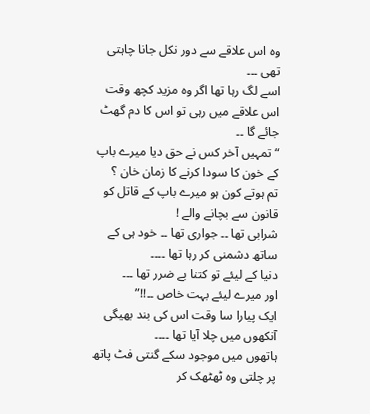وہ اس علاقے سے دور نکل جانا چاہتی تھی ۔۔۔
اسے لگ رہا تھا اگر وہ مزید کچھ وقت اس علاقے میں رہی تو اس کا دم گھٹ جائے گا ۔۔
“تمہیں آخر کس نے حق دیا میرے باپ کے خون کا سودا کرنے کا زمان خان ؟
تم ہوتے کون ہو میرے باپ کے قاتل کو قانون سے بچانے والے !
شرابی تھا ۔۔ جواری تھا ۔۔ خود ہی کے ساتھ دشمنی کر رہا تھا ۔۔۔۔
دنیا کے لیئے تو کتنا بے ضرر تھا ۔۔۔
اور میرے لیئے بہت خاص ۔۔!!”
ایک پیارا سا وقت اس کی بند بھیگی آنکھوں میں چلا آیا تھا ۔۔۔۔
ہاتھوں میں موجود سکے گنتی فٹ پاتھ پر چلتی وہ ٹھٹھک کر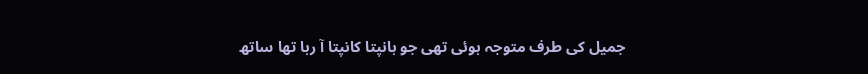جمیل کی طرف متوجہ ہوئی تھی جو ہانپتا کانپتا آ رہا تھا ساتھ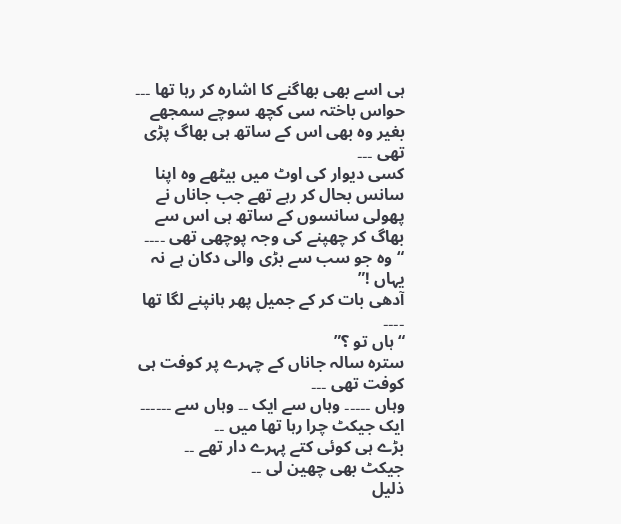ہی اسے بھی بھاگنے کا اشارہ کر رہا تھا ۔۔۔
حواس باختہ سی کچھ سوچے سمجھے بغیر وہ بھی اس کے ساتھ ہی بھاگ پڑی تھی ۔۔۔
کسی دیوار کی اوٹ میں بیٹھے وہ اپنا سانس بحال کر رہے تھے جب جاناں نے پھولی سانسوں کے ساتھ ہی اس سے بھاگ کر چھپنے کی وجہ پوچھی تھی ۔۔۔۔
“وہ جو سب سے بڑی والی دکان ہے نہ یہاں !”
آدھی بات کر کے جمیل پھر ہانپنے لگا تھا ۔۔۔۔
“ہاں تو ؟”
سترہ سالہ جاناں کے چہرے پر کوفت ہی کوفت تھی ۔۔۔
وہاں ۔۔۔۔۔ وہاں سے ایک ۔۔ وہاں سے ۔۔۔۔۔۔ ایک جیکٹ چرا رہا تھا میں ۔۔
بڑے ہی کوئی کتے پہرے دار تھے ۔۔
جیکٹ بھی چھین لی ۔۔
ذلیل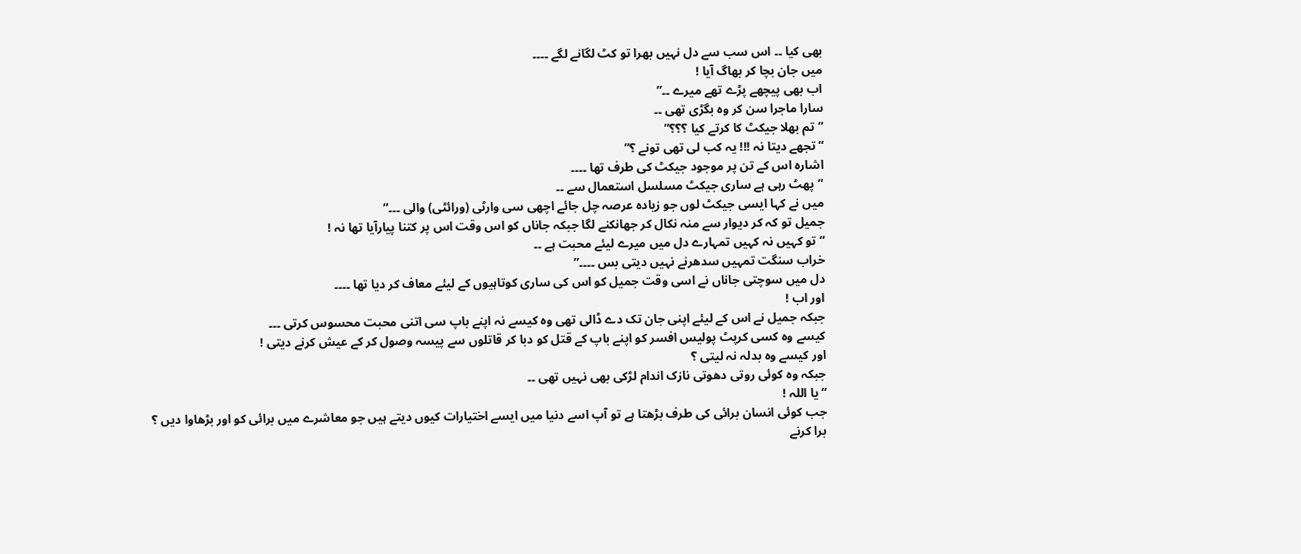بھی کیا ۔۔ اس سب سے دل نہیں بھرا تو کٹ لگانے لگے ۔۔۔۔
میں جان بچا کر بھاگ آیا !
اب بھی پیچھے پڑے تھے میرے ۔۔”
سارا ماجرا سن کر وہ بگڑی تھی ۔۔
” تم بھلا جیکٹ کا کرتے کیا ؟؟؟”
“تجھے دیتا نہ !!! یہ کب لی تھی تونے ؟”
اشارہ اس کے تن پر موجود جیکٹ کی طرف تھا ۔۔۔۔
“پھٹ رہی ہے ساری جیکٹ مسلسل استعمال سے ۔۔
میں نے کہا ایسی جیکٹ لوں جو زیادہ عرصہ چل جائے اچھی سی وارٹی (ورائٹی) والی ۔۔۔”
جمیل تو کہ کر دیوار سے منہ نکال کر جھانکنے لگا جبکہ جاناں کو اس وقت اس پر کتنا پیارآیا تھا نہ !
“تو کہیں نہ کہیں تمہارے دل میں میرے لیئے محبت ہے ۔۔
خراب سنگت تمہیں سدھرنے نہیں دیتی بس ۔۔۔۔”
دل میں سوچتی جاناں نے اسی وقت جمیل کو اس کی ساری کوتاہیوں کے لیئے معاف کر دیا تھا ۔۔۔۔
اور اب !
جبکہ جمیل نے اس کے لیئے اپنی جان تک دے ڈالی تھی وہ کیسے نہ اپنے باپ سی اتنی محبت محسوس کرتی ۔۔۔
کیسے وہ کسی کرپٹ پولیس افسر کو اپنے باپ کے قتل کو دبا کر قاتلوں سے پیسہ وصول کر کے عیش کرنے دیتی !
اور کیسے وہ بدلہ نہ لیتی ؟
جبکہ وہ کوئی روتی دھوتی نازک اندام لڑکی بھی نہیں تھی ۔۔
“یا اللہ !
جب کوئی انسان برائی کی طرف بڑھتا ہے تو آپ اسے دنیا میں ایسے اختیارات کیوں دیتے ہیں جو معاشرے میں برائی کو اور بڑھاوا دیں ؟
برا کرنے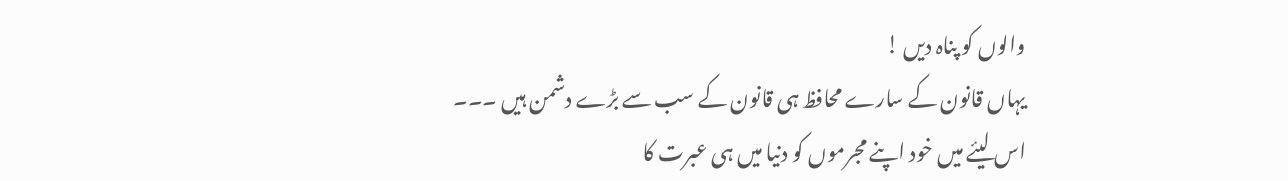والوں کو پناہ دیں !
یہاں قانون کے سارے محافظ ہی قانون کے سب سے بڑے دشمن ہیں ۔۔۔
اس لیئے میں خود اپنے مجرموں کو دنیا میں ہی عبرت کا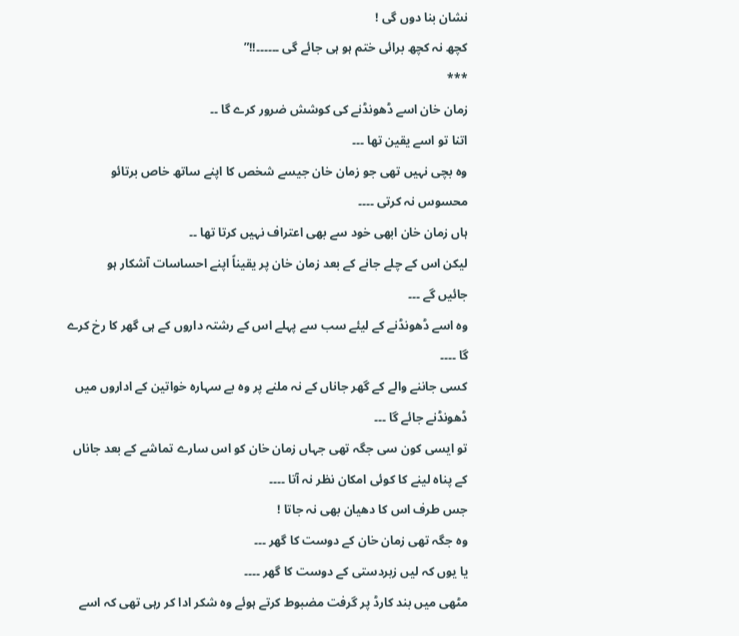نشان بنا دوں گی !
کچھ نہ کچھ برائی ختم ہو ہی جائے گی ۔۔۔۔۔۔!!”
***
زمان خان اسے ڈھونڈنے کی کوشش ضرور کرے گا ۔۔
اتنا تو اسے یقین تھا ۔۔۔
وہ بچی نہیں تھی جو زمان خان جیسے شخص کا اپنے ساتھ خاص برتائو محسوس نہ کرتی ۔۔۔۔
ہاں زمان خان ابھی خود سے بھی اعتراف نہیں کرتا تھا ۔۔
لیکن اس کے چلے جانے کے بعد زمان خان پر یقیناً اپنے احساسات آشکار ہو
جائیں گے ۔۔۔
وہ اسے ڈھونڈنے کے لیئے سب سے پہلے اس کے رشتہ داروں کے ہی گھر کا رخ کرے گا ۔۔۔۔
کسی جاننے والے کے گھر جاناں کے نہ ملنے پر وہ بے سہارہ خواتین کے اداروں میں ڈھونڈنے جائے گا ۔۔۔
تو ایسی کون سی جگہ تھی جہاں زمان خان کو اس سارے تماشے کے بعد جاناں کے پناہ لینے کا کوئی امکان نظر نہ آتا ۔۔۔۔
جس طرف اس کا دھیان بھی نہ جاتا !
وہ جگہ تھی زمان خان کے دوست کا گھر ۔۔۔
یا یوں کہ لیں زبردستی کے دوست کا گھر ۔۔۔۔
مٹھی میں بند کارڈ پر گرفت مضبوط کرتے ہوئے وہ شکر ادا کر رہی تھی کہ اسے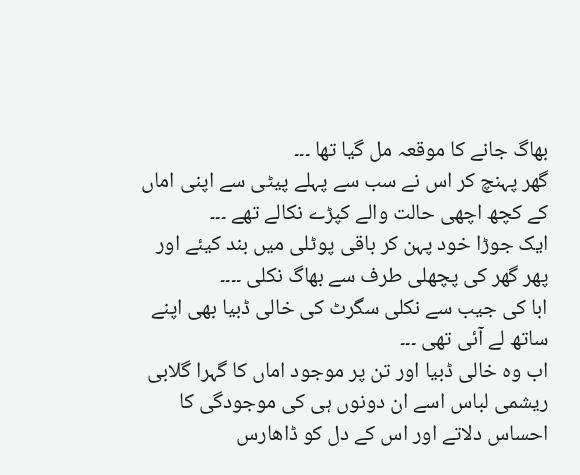بھاگ جانے کا موقعہ مل گیا تھا ۔۔۔
گھر پہنچ کر اس نے سب سے پہلے پیٹی سے اپنی اماں کے کچھ اچھی حالت والے کپڑے نکالے تھے ۔۔۔
ایک جوڑا خود پہن کر باقی پوٹلی میں بند کیئے اور پھر گھر کی پچھلی طرف سے بھاگ نکلی ۔۔۔۔
ابا کی جیب سے نکلی سگرٹ کی خالی ڈبیا بھی اپنے ساتھ لے آئی تھی ۔۔۔
اب وہ خالی ڈبیا اور تن پر موجود اماں کا گہرا گلابی ریشمی لباس اسے ان دونوں ہی کی موجودگی کا احساس دلاتے اور اس کے دل کو ڈاھارس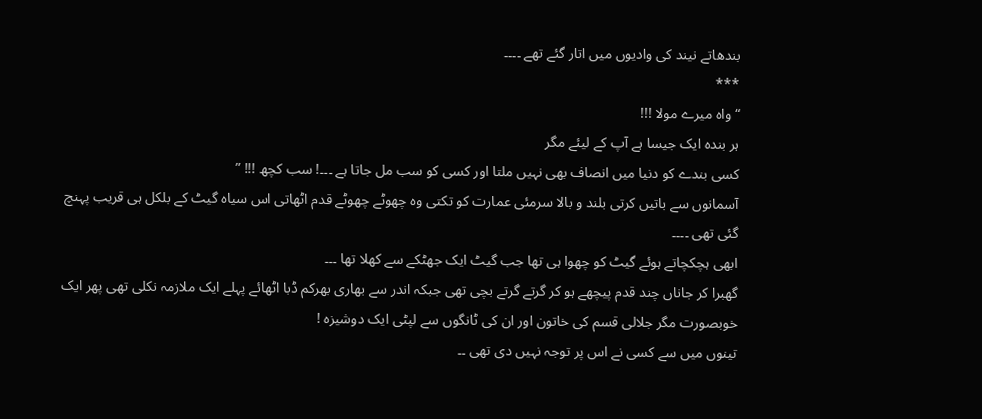بندھاتے نیند کی وادیوں میں اتار گئے تھے ۔۔۔۔
***
“واہ میرے مولا !!!
ہر بندہ ایک جیسا ہے آپ کے لیئے مگر
کسی بندے کو دنیا میں انصاف بھی نہیں ملتا اور کسی کو سب مل جاتا ہے ۔۔۔! سب کچھ !!! ”
آسمانوں سے باتیں کرتی بلند و بالا سرمئی عمارت کو تکتی وہ چھوٹے چھوٹے قدم اٹھاتی اس سیاہ گیٹ کے بلکل ہی قریب پہنچ گئی تھی ۔۔۔۔
ابھی ہچکچاتے ہوئے گیٹ کو چھوا ہی تھا جب گیٹ ایک جھٹکے سے کھلا تھا ۔۔۔
گھبرا کر جاناں چند قدم پیچھے ہو کر گرتے گرتے بچی تھی جبکہ اندر سے بھاری بھرکم ڈبا اٹھائے پہلے ایک ملازمہ نکلی تھی پھر ایک خوبصورت مگر جلالی قسم کی خاتون اور ان کی ٹانگوں سے لپٹی ایک دوشیزہ !
تینوں میں سے کسی نے اس پر توجہ نہیں دی تھی ۔۔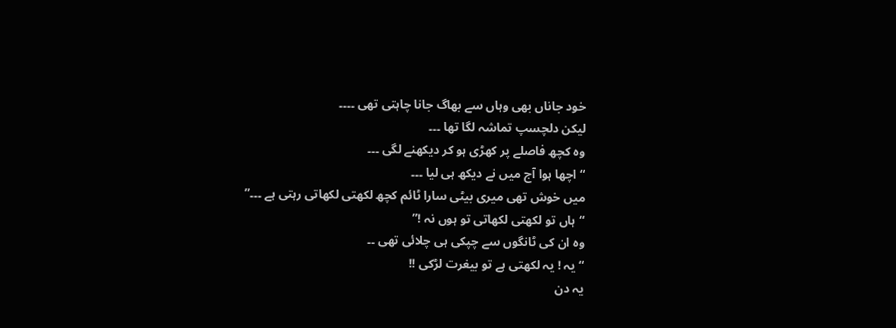خود جاناں بھی وہاں سے بھاگ جانا چاہتی تھی ۔۔۔۔
لیکن دلچسپ تماشہ لگا تھا ۔۔۔
وہ کچھ فاصلے پر کھڑی ہو کر دیکھنے لگی ۔۔۔
“اچھا ہوا آج میں نے دیکھ ہی لیا ۔۔۔
میں خوش تھی میری بیٹی سارا ٹائم کچھ لکھتی لکھاتی رہتی ہے ۔۔۔”
“ہاں تو لکھتی لکھاتی تو ہوں نہ !”
وہ ان کی ٹانگوں سے چپکی ہی چلائی تھی ۔۔
“یہ ! یہ لکھتی ہے تو بیغرت لڑکی !!
یہ دن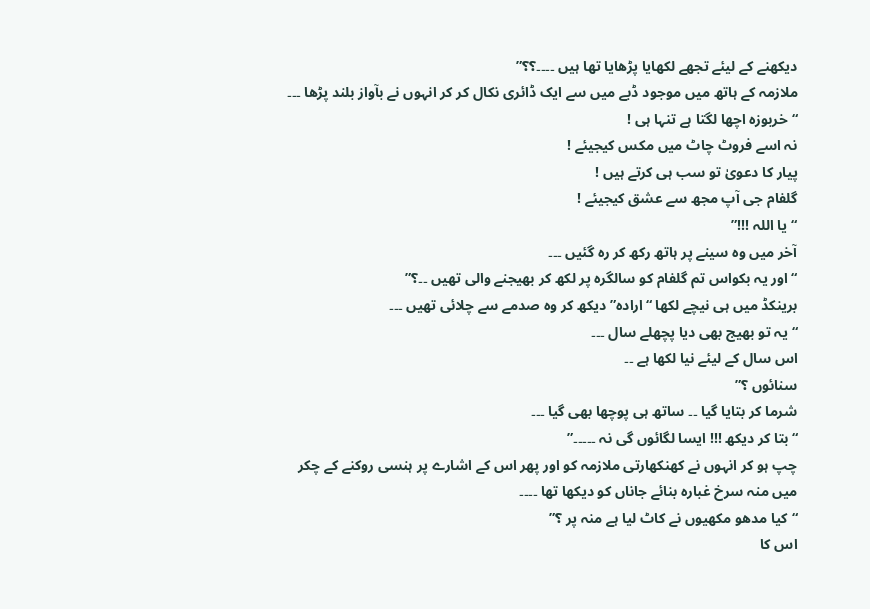دیکھنے کے لیئے تجھے لکھایا پڑھایا تھا ہیں ۔۔۔۔؟؟”
ملازمہ کے ہاتھ میں موجود ڈبے میں سے ایک ڈائری نکال کر کر انہوں نے بآواز بلند پڑھا ۔۔۔
“خربوزہ اچھا لگتا ہے تنہا ہی !
نہ اسے فروٹ چاٹ میں مکس کیجیئے !
پیار کا دعویٰ تو سب ہی کرتے ہیں !
گلفام جی آپ مجھ سے عشق کیجیئے !
“یا اللہ !!!”
آخر میں وہ سینے پر ہاتھ رکھ کر رہ گئیں ۔۔۔
“اور یہ بکواس تم گلفام کو سالگرہ پر لکھ کر بھیجنے والی تھیں ۔۔؟”
برینکڈ میں ہی نیچے لکھا “ارادہ” دیکھ کر وہ صدمے سے چلائی تھیں ۔۔۔
“یہ تو بھیج بھی دیا پچھلے سال ۔۔۔
اس سال کے لیئے نیا لکھا ہے ۔۔
سنائوں ؟”
شرما کر بتایا گیا ۔۔ ساتھ ہی پوچھا بھی گیا ۔۔۔
“بتا کر دیکھ !!! ایسا لگائوں گی نہ ۔۔۔۔۔”
چپ ہو کر انہوں نے کھنکھارتی ملازمہ کو اور پھر اس کے اشارے پر ہنسی روکنے کے چکر میں منہ سرخ غبارہ بنائے جاناں کو دیکھا تھا ۔۔۔۔
“کیا مدھو مکھیوں نے کاٹ لیا ہے منہ پر ؟”
اس کا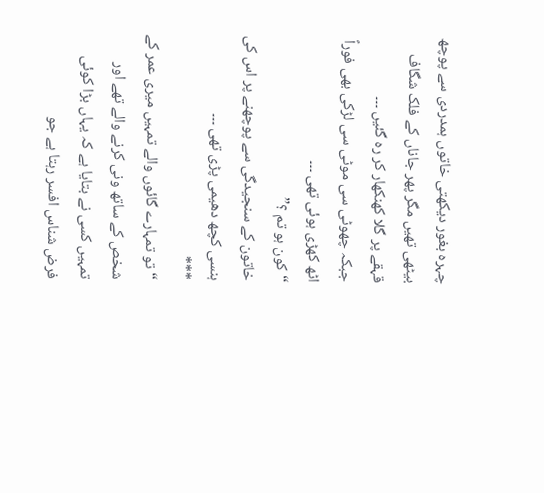چہرہ بغور دیکھتی خاتوں ہمدردی سے پوچھ بیٹھی تھیں مگر پھر جاناں کے فلک شگاف قہقے پر گلا کھنکھار کر رہ گئیں ۔۔۔
جبکہ چھوٹی سی موٹی سی لڑکی بھی فوراً اٹھ کھڑی ہوئی تھی ۔۔۔
“کون ہو تم ؟”
خاتون کے سنجیدگی سے پوچھنے پر اس کی ہنسی کچھ دھیمی پڑی تھی ۔۔۔
***
“تو تمہارے گائوں والے تمہیں میری عمر کے شخص کے ساتھ ونی کرنے والے تھے اور تمہیں کسی نے بتایا ہے کہ یہاں بڑا کوئی فرض شناس افسر رہتا ہے جو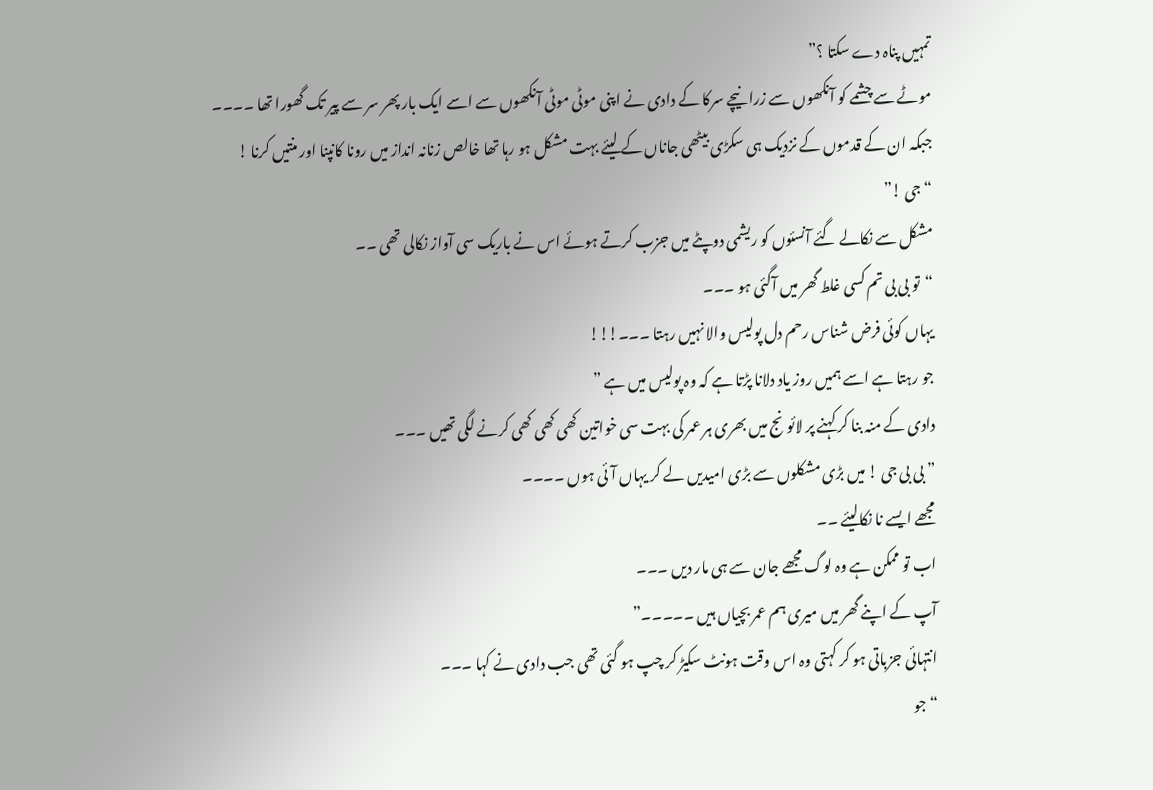تمہیں پناہ دے سکتا ؟”
موٹے سے چشمے کو آنکھوں سے زرا نیچے سرکا کے دادی نے اپنی موٹی موٹی آنکھوں سے اسے ایک بار پھر سر سے پیر تک گھورا تھا ۔۔۔۔
جبکہ ان کے قدموں کے نزدیک ہی سکڑی بیٹھی جاناں کے لیئے بہت مشکل ہو رہا تھا خالص زنانہ انداز میں رونا کانپنا اور منتیں کرنا !
“جی !”
مشکل سے نکالے گئے آنسئوں کو ریشمی دوپٹے میں جزب کرتے ہوئے اس نے باریک سی آواز نکالی تھی ۔۔
“تو بی بی تم کسی غلط گھر میں آگئی ہو ۔۔۔
یہاں کوئی فرض شناس رحم دل پولیس والا نہیں رہتا ۔۔۔!!!
جو رہتا ہے اسے ہمیں روز یاد دلانا پڑتا ہے کہ وہ پولیس میں ہے ”
دادی کے منہ بنا کر کہنے پر لائونج میں بھری ہر عمر کی بہت سی خواتین کھی کھی کھی کرنے لگی تھیں ۔۔۔
” بی بی جی ! میں بڑی مشکلوں سے بڑی امیدیں لے کر یہاں آئی ہوں ۔۔۔۔
مجھے ایسے نا نکالیئے ۔۔
اب تو ممکن ہے وہ لوگ مجھے جان سے ہی مار دیں ۔۔۔
آپ کے اپنے گھر میں میری ہم عمر بچیاں ہیں ۔۔۔۔۔”
انتہائی جزباتی ہو کر کہتی وہ اس وقت ہونٹ سکیڑ کر چپ ہو گئی تھی جب دادی نے کہا ۔۔۔
“جو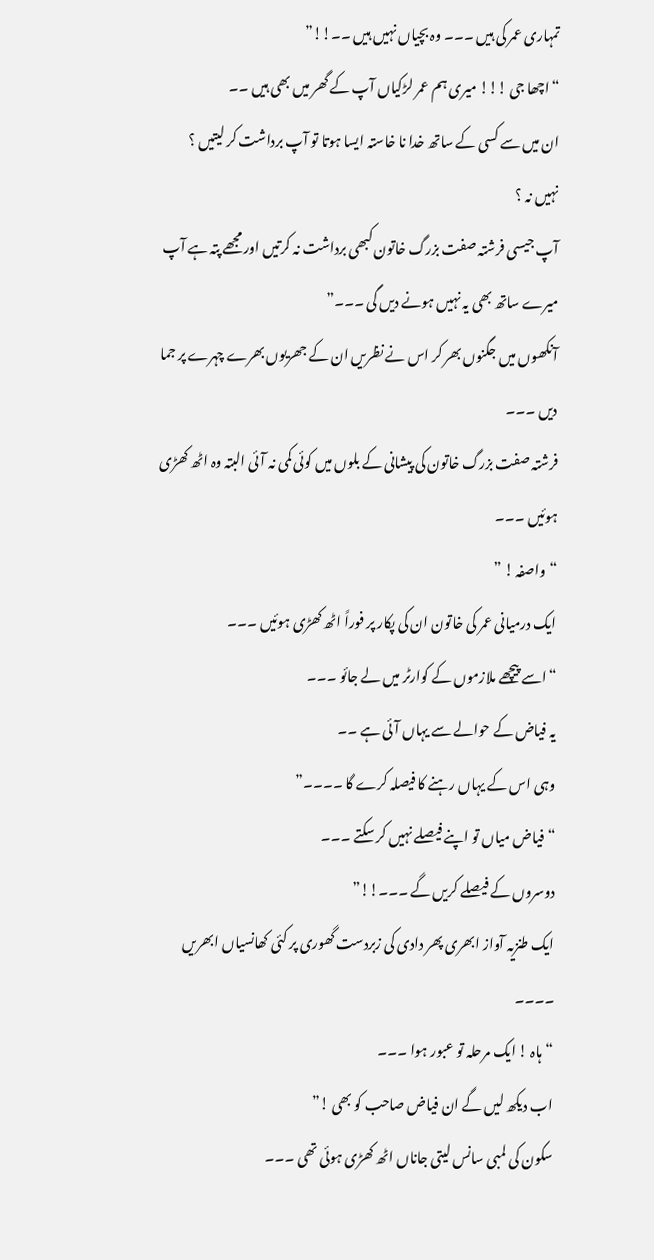تمہاری عمر کی ہیں ۔۔۔ وہ بچیاں نہیں ہیں ۔۔!!”
“اچھا جی !!! میری ہم عمر لڑکیاں آپ کے گھر میں بھی ہیں ۔۔
ان میں سے کسی کے ساتھ خدا نا خاستہ ایسا ہوتا تو آپ برداشت کر لیتیں ؟
نہیں نہ ؟
آپ جیسی فرشتہ صفت بزرگ خاتون کبھی برداشت نہ کرتیں اور مجھے پتہ ہے آپ میرے ساتھ بھی یہ نہیں ہونے دیں گی ۔۔۔”
آنکھوں میں جگنوں بھر کر اس نے نظریں ان کے جھریوں بھرے چہرے پر جما دیں ۔۔۔
فرشتہ صفت بزرگ خاتون کی پیشانی کے بلوں میں کوئی کمی نہ آئی البتہ وہ اٹھ کھڑی ہوئیں ۔۔۔
“واصفہ ! ”
ایک درمیانی عمر کی خاتون ان کی پکار پر فوراً اٹھ کھڑی ہوئیں ۔۔۔
“اسے پیچھے ملازموں کے کوارٹر میں لے جائو ۔۔۔
یہ فیاض کے حوالے سے یہاں آئی ہے ۔۔
وہی اس کے یہاں رہنے کا فیصلہ کرے گا ۔۔۔۔”
“فیاض میاں تو اپنے فیصلے نہیں کر سکتے ۔۔۔
دوسروں کے فیصلے کریں گے ۔۔۔!!”
ایک طنزیہ آواز ابھری پھر دادی کی زبردست گھوری پر کئی کھانسیاں ابھریں ۔۔۔۔
“ہاہ ! ایک مرحلہ تو عبور ہوا ۔۔۔
اب دیکھ لیں گے ان فیاض صاحب کو بھی !”
سکون کی لمبی سانس لیتی جاناں اٹھ کھڑی ہوئی تھی ۔۔۔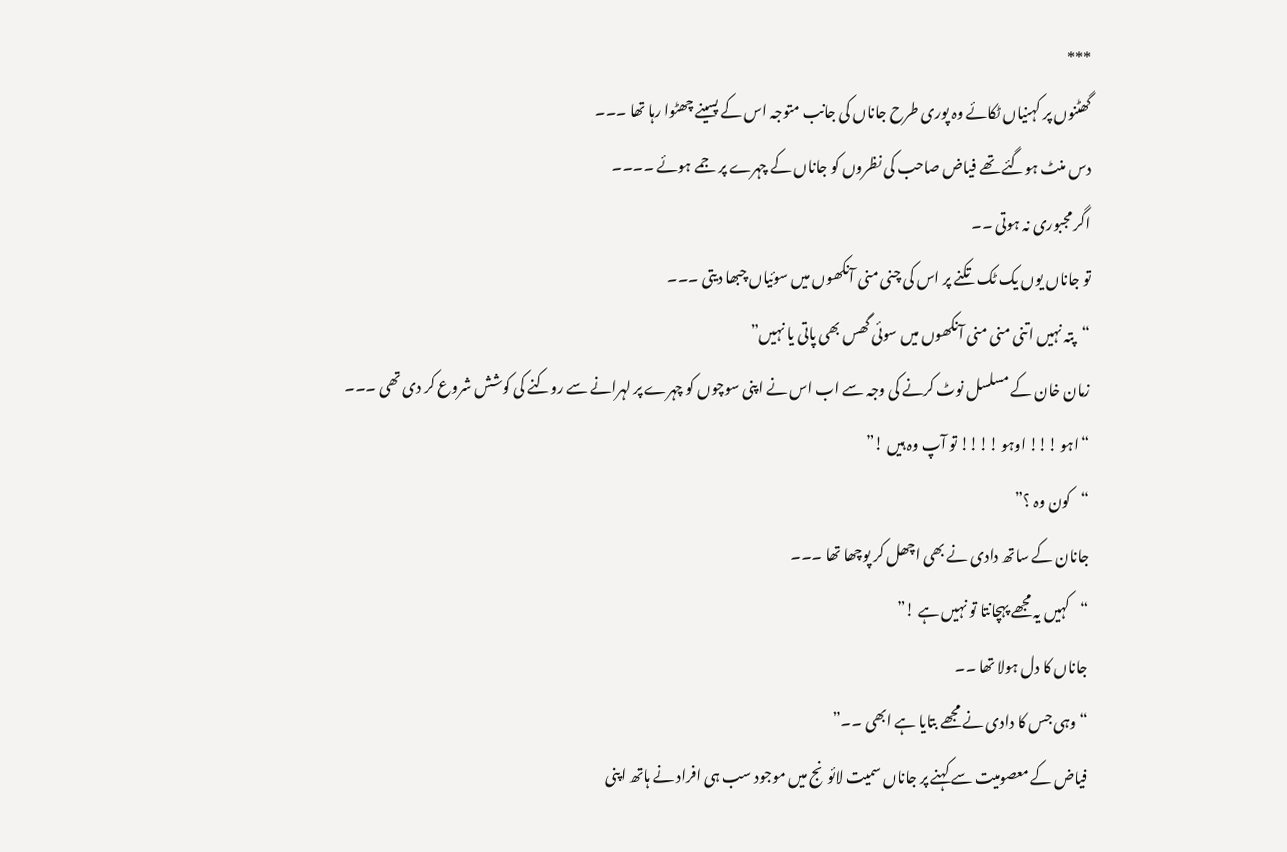***
گھٹنوں پر کہنیاں ٹکائے وہ پوری طرح جاناں کی جانب متوجہ اس کے پسینے چھٹوا رہا تھا ۔۔۔
دس منٹ ہوگئے تھے فیاض صاحب کی نظروں کو جاناں کے چہرے پر جمے ہوئے ۔۔۔۔
اگر مجبوری نہ ہوتی ۔۔
تو جاناں یوں یک ٹک تکنے پر اس کی چنی منی آنکھوں میں سوئیاں چبھا دیتی ۔۔۔
“پتہ نہیں اتنی منی منی آنکھوں میں سوئی گھس بھی پاتی یا نہیں”
زمان خان کے مسلسل نوٹ کرنے کی وجہ سے اب اس نے اپنی سوچوں کو چہرے پر لہرانے سے روکنے کی کوشش شروع کر دی تھی ۔۔۔
“اہو !!! اوہو !!!! تو آپ وہ ہیں !”
“کون وہ ؟”
جانان کے ساتھ دادی نے بھی اچھل کر پوچھا تھا ۔۔۔
“کہیں یہ مجھے پہچانتا تو نہیں ہے !”
جاناں کا دل ہولا تھا ۔۔
“وہی جس کا دادی نے مجھے بتایا ہے ابھی ۔۔”
فیاض کے معصومیت سے کہنے پر جاناں سمیت لائونج میں موجود سب ہی افراد نے ہاتھ اپنی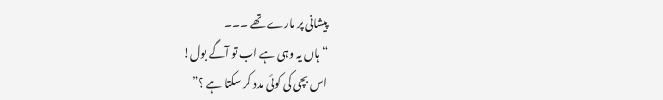پیشانی پر مارے تھے ۔۔۔
“ہاں یہ وہی ہے اب تو آگے بول!
اس بچی کی کوئی مدد کر سکتا ہے ؟”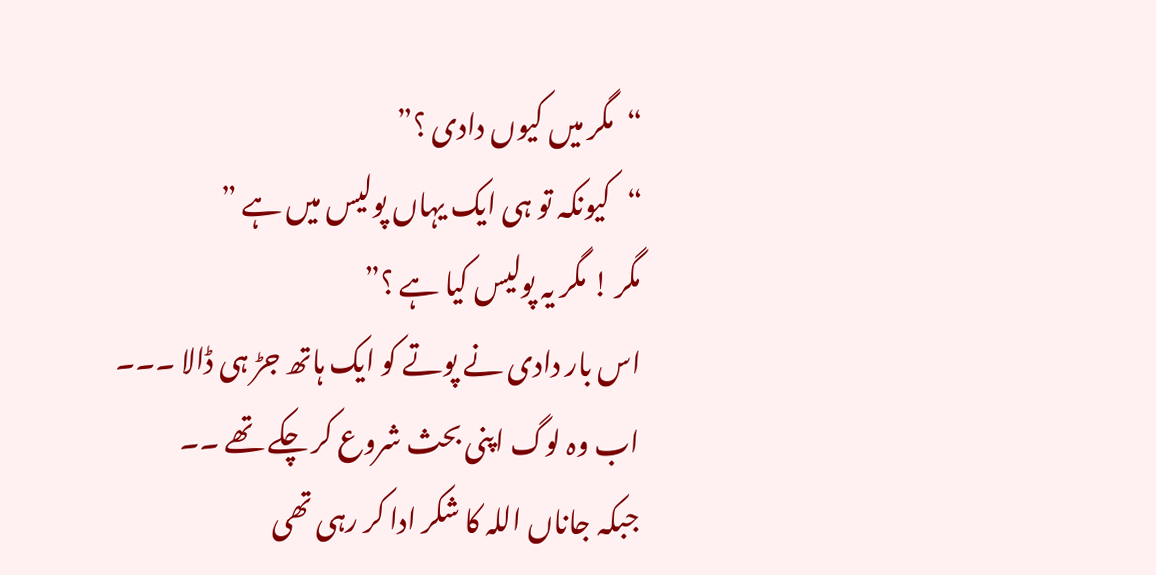“مگر میں کیوں دادی ؟”
“کیونکہ تو ہی ایک یہاں پولیس میں ہے ”
مگر ! مگر یہ پولیس کیا ہے ؟”
اس بار دادی نے پوتے کو ایک ہاتھ جڑ ہی ڈالا ۔۔۔
اب وہ لوگ اپنی بحث شروع کر چکے تھے ۔۔
جبکہ جاناں اللہ کا شکر ادا کر رہی تھی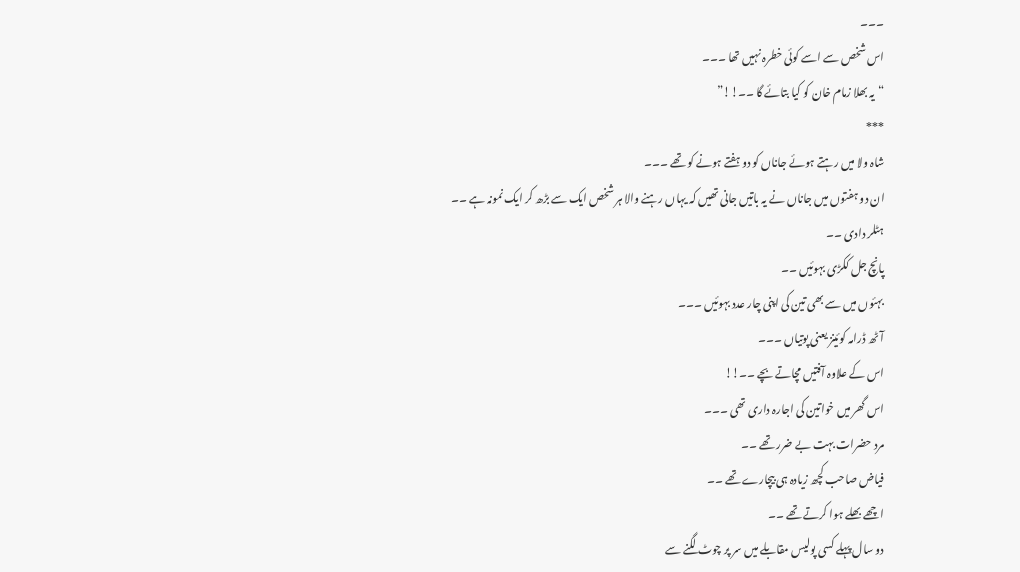۔۔۔
اس شخص سے اسے کوئی خطرہ نہیں تھا ۔۔۔
“یہ بھلا زمام خان کو کیا بتائے گا ۔۔!!”
***
شاہ ولا میں رہتے ہوئے جاناں کو دو ہفتے ہونے کو تھے ۔۔۔
ان دو ہفتوں میں جاناں نے یہ باتیں جانی تھیں کہ یہاں رہنے والا ہر شخص ایک سے بڑھ کر ایک نمونہ ہے ۔۔
ہٹلر دادی ۔۔
پانچ جل ککڑی بہوئیں ۔۔
بہئوں میں سے بھی تین کی اپنی چار عدد بہوئیں ۔۔۔
آٹھ ڈرامہ کوئینز یعنی پوتیاں ۔۔۔
اس کے علاوہ آفتیں مچاتے بچے ۔۔!!
اس گھر میں خواتین کی اجارہ داری تھی ۔۔۔
مرد حضرات بہت بے ضرر تھے ۔۔
فیاض صاحب کچھ زیادہ ہی بیچارے تھے ۔۔
اچھے بھلے ہوا کرتے تھے ۔۔
دو سال پہلے کسی پولیس مقابلے میں سر پر چوٹ لگنے سے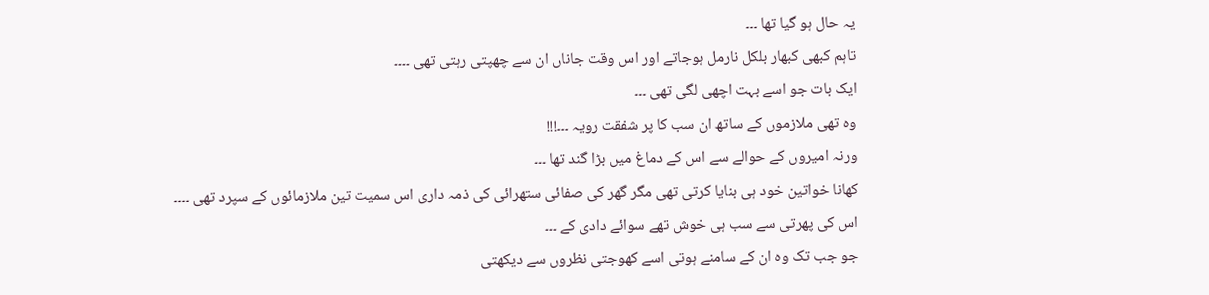یہ حال ہو گیا تھا ۔۔۔
تاہم کبھی کبھار بلکل نارمل ہوجاتے اور اس وقت جاناں ان سے چھپتی رہتی تھی ۔۔۔۔
ایک بات جو اسے بہت اچھی لگی تھی ۔۔۔
وہ تھی ملازموں کے ساتھ ان سب کا پر شفقت رویہ ۔۔۔!!!
ورنہ امیروں کے حوالے سے اس کے دماغ میں بڑا گند تھا ۔۔۔
کھانا خواتین خود ہی بنایا کرتی تھی مگر گھر کی صفائی ستھرائی کی ذمہ داری اس سمیت تین ملازمائوں کے سپرد تھی ۔۔۔۔
اس کی پھرتی سے سب ہی خوش تھے سوائے دادی کے ۔۔۔
جو جب تک وہ ان کے سامنے ہوتی اسے کھوجتی نظروں سے دیکھتی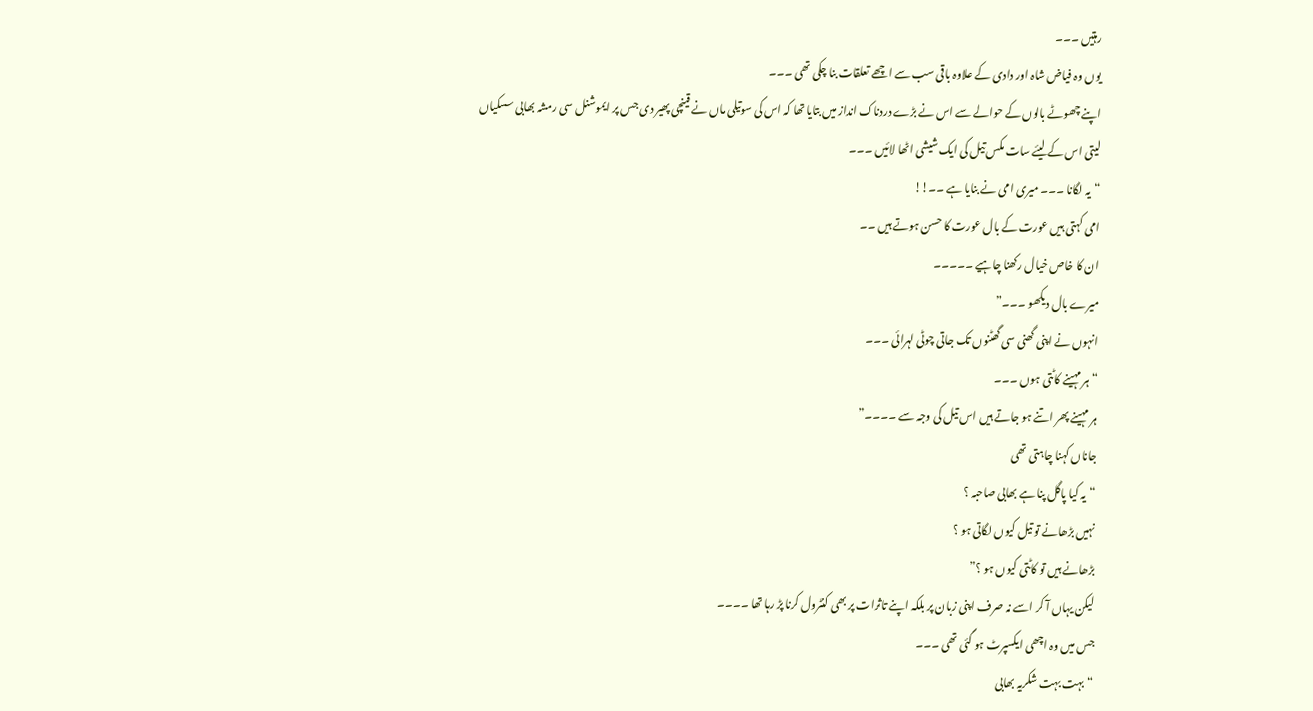رہتیں ۔۔۔
یوں وہ فیاض شاہ اور دادی کے علاوہ باقی سب سے اچھے تعلقات بنا چکی تھی ۔۔۔
اپنے چھوٹے بالوں کے حوالے سے اس نے بڑے دردناک انداز میں بتایا تھا کہ اس کی سوتیلی ماں نے قینچی پھیر دی جس پر ایموشنل سی رمشہ بھابی سسکیاں لیتی اس کے لیئے سات مکس تیل کی ایک شیشی اٹھا لائیں ۔۔۔
“یہ لگانا ۔۔۔ میری امی نے بنایا ہے ۔۔!!
امی کہتی ہیں عورت کے بال عورت کا حسن ہوتے ہیں ۔۔
ان کا خاص خیال رکھنا چاہیے ۔۔۔۔۔
میرے بال دیکھو ۔۔۔”
انہوں نے اپنی گھنی سی گھٹنوں تک جاتی چوٹی لہرائی ۔۔۔
“ہر مہینے کاٹتی ہوں ۔۔۔
ہر مہینے پھر اتنے ہو جاتے ہیں اس تیل کی وجہ سے ۔۔۔۔”
جاناں کہنا چاہتی تھی
“یہ کیا پاگل پنا ہے بھابی صاحبہ ؟
نہیں بڑھانے تو تیل کیوں لگاتی ہو ؟
بڑھانے ہیں تو کاٹتی کیوں ہو ؟”
لیکن یہاں آ کر اسے نہ صرف اپنی زبان پر بلکہ اپنے تاثرات پر بھی کنٹرول کرنا پڑ رہا تھا ۔۔۔۔
جس میں وہ اچھی ایکسپرٹ ہو گئی تھی ۔۔۔
“بہت بہت شکریہ بھابی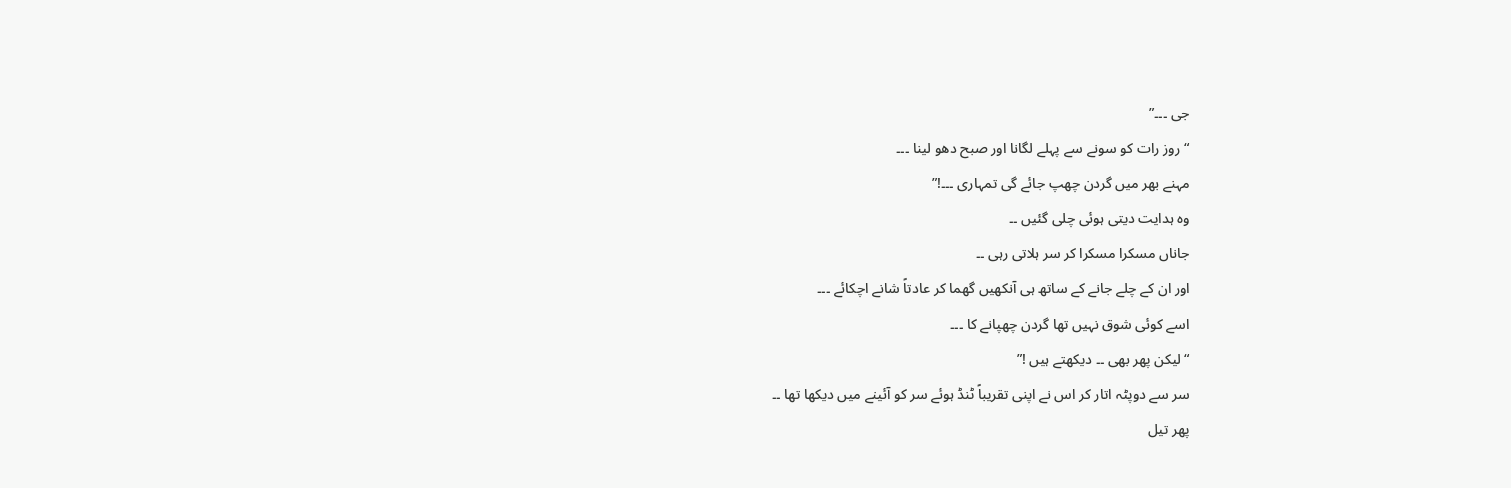جی ۔۔۔”
“روز رات کو سونے سے پہلے لگانا اور صبح دھو لینا ۔۔۔
مہنے بھر میں گردن چھپ جائے گی تمہاری ۔۔۔!”
وہ ہدایت دیتی ہوئی چلی گئیں ۔۔
جاناں مسکرا مسکرا کر سر ہلاتی رہی ۔۔
اور ان کے چلے جانے کے ساتھ ہی آنکھیں گھما کر عادتاً شانے اچکائے ۔۔۔
اسے کوئی شوق نہیں تھا گردن چھپانے کا ۔۔۔
“لیکن پھر بھی ۔۔ دیکھتے ہیں !”
سر سے دوپٹہ اتار کر اس نے اپنی تقریباً ٹنڈ ہوئے سر کو آئینے میں دیکھا تھا ۔۔
پھر تیل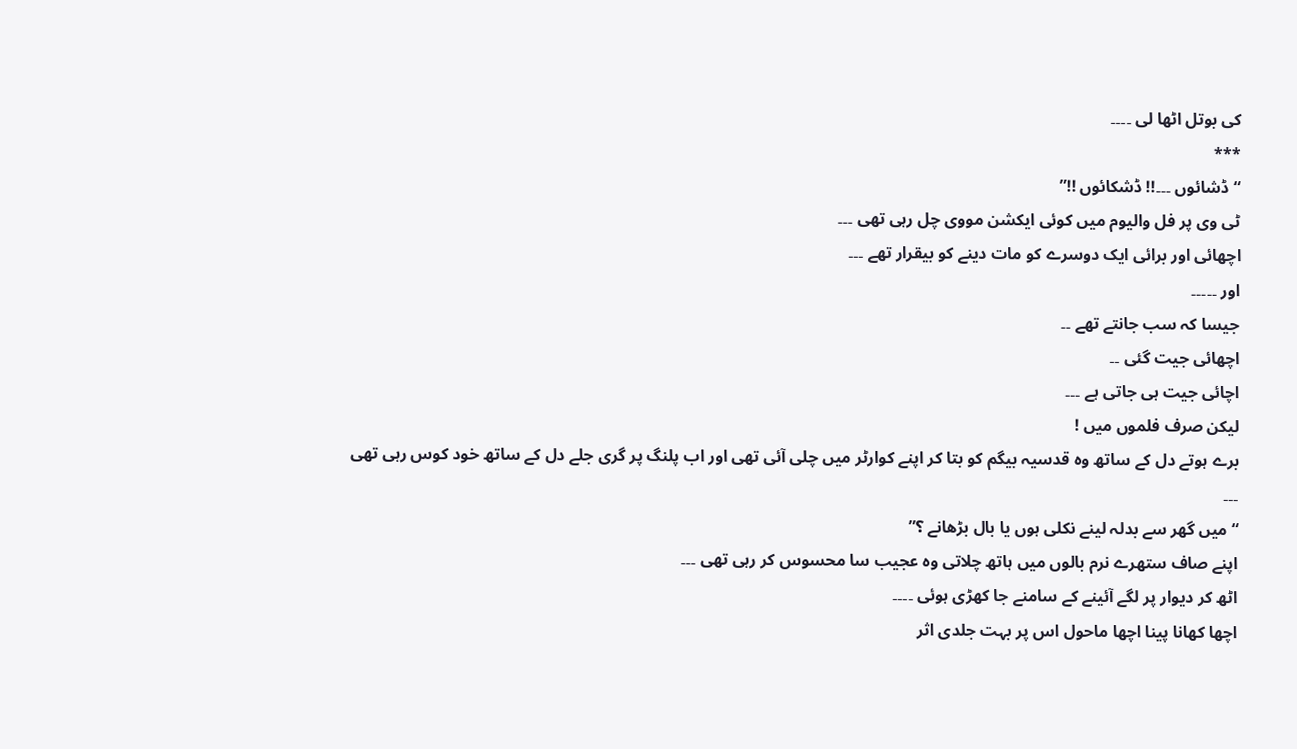کی بوتل اٹھا لی ۔۔۔۔
***
“ڈشائوں ۔۔۔!! ڈشکائوں !!”
ٹی وی پر فل والیوم میں کوئی ایکشن مووی چل رہی تھی ۔۔۔
اچھائی اور برائی ایک دوسرے کو مات دینے کو بیقرار تھے ۔۔۔
اور ۔۔۔۔۔
جیسا کہ سب جانتے تھے ۔۔
اچھائی جیت گئی ۔۔
اچائی جیت ہی جاتی ہے ۔۔۔
لیکن صرف فلموں میں !
برے ہوتے دل کے ساتھ وہ قدسیہ بیگم کو بتا کر اپنے کوارٹر میں چلی آئی تھی اور اب پلنگ پر گری جلے دل کے ساتھ خود کوس رہی تھی ۔۔۔
“میں گھر سے بدلہ لینے نکلی ہوں یا بال بڑھانے ؟”
اپنے صاف ستھرے نرم بالوں میں ہاتھ چلاتی وہ عجیب سا محسوس کر رہی تھی ۔۔۔
اٹھ کر دیوار پر لگے آئینے کے سامنے جا کھڑی ہوئی ۔۔۔۔
اچھا کھانا پینا اچھا ماحول اس پر بہت جلدی اثر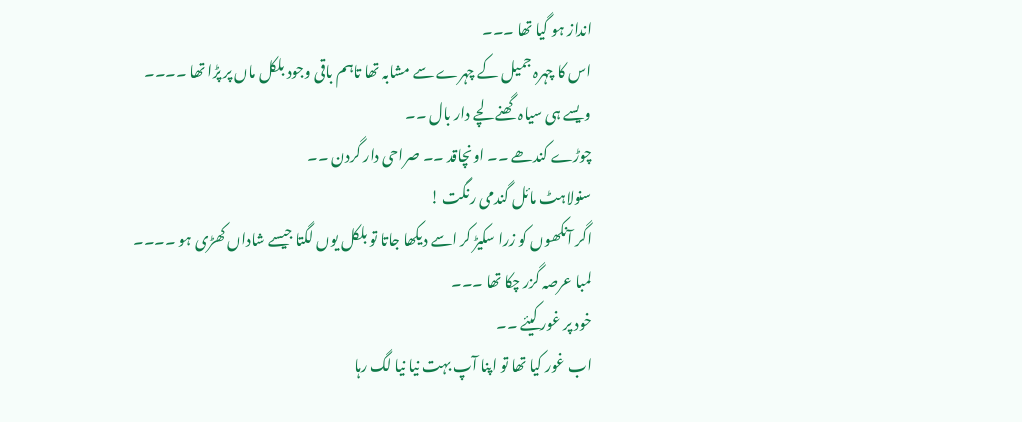انداز ہو گیا تھا ۔۔۔
اس کا چہرہ جمیل کے چہرے سے مشابہ تھا تاہم باقی وجود بلکل ماں پر پڑا تھا ۔۔۔۔
ویسے ہی سیاہ گھنے لچے دار بال ۔۔
چوڑے کندھے ۔۔ اونچاقد ۔۔ صراحی دار گردن ۔۔
سنولاہٹ مائل گندمی رنگت !
اگر آنکھوں کو زرا سکیڑ کر اسے دیکھا جاتا تو بلکل یوں لگتا جیسے شاداں کھڑی ہو ۔۔۔۔
لمبا عرصہ گزر چکا تھا ۔۔۔
خود پر غور کیئے ۔۔
اب غور کیا تھا تو اپنا آپ بہت نیا نیا لگ رہا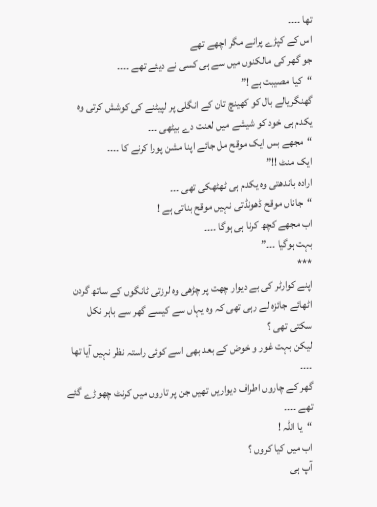تھا ۔۔۔۔
اس کے کپڑے پرانے مگر اچھے تھے
جو گھر کی مالکنوں میں سے ہی کسی نے دیئے تھے ۔۔۔۔
“کیا مصیبت ہے !”
گھنگریالے بال کو کھینچ تان کے انگلی پر لپیٹنے کی کوشش کرتی وہ یکدم ہی خود کو شیشے میں لعنت دے بیٹھی ۔۔۔
“مجھے بس ایک موقح مل جائے اپنا مشن پورا کرنے کا ۔۔۔۔
ایک منٹ !!”
ارادہ باندھتی وہ یکدم ہی ٹھٹھکی تھی ۔۔۔
“جاناں موقح ڈھونڈتی نہیں موقح بناتی ہے !
اب مجھے کچھ کرنا ہی ہوگا ۔۔۔۔
بہت ہوگیا ۔۔۔”
***
اپنے کوارٹر کی بے دیوار چھت پر چڑھی وہ لرزتی ٹانگوں کے ساتھ گردن اٹھائے جائزہ لے رہی تھی کہ وہ یہاں سے کیسے گھر سے باہر نکل سکتی تھی ؟
لیکن بہت غور و خوض کے بعد بھی اسے کوئی راستہ نظر نہیں آیا تھا ۔۔۔۔
گھر کے چاروں اطراف دیواریں تھیں جن پر تاروں میں کرنٹ چھوڑے گئے تھے ۔۔۔۔
“یا اللہ !
اب میں کیا کروں ؟
آپ ہی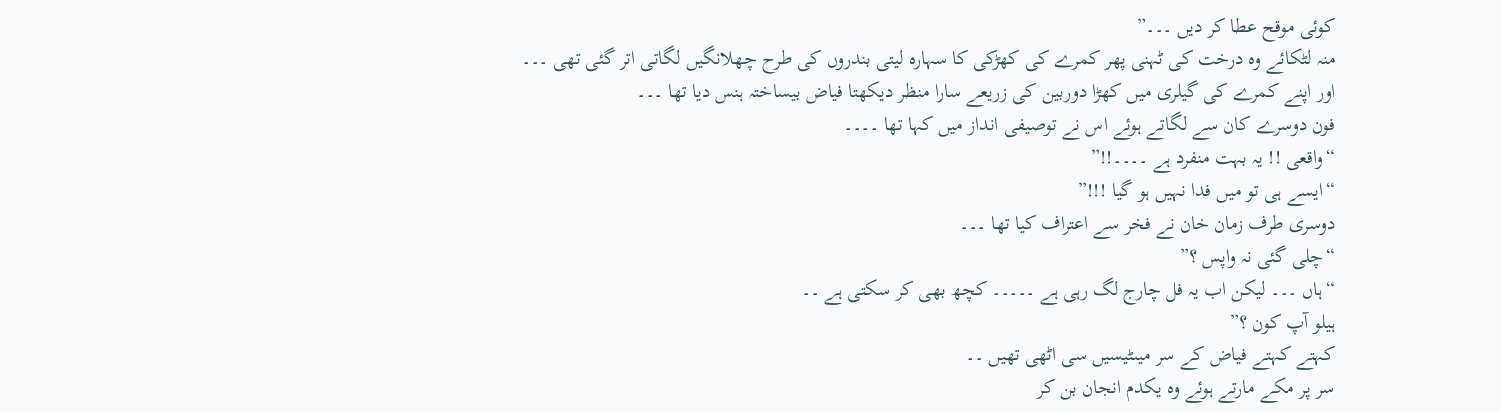کوئی موقح عطا کر دیں ۔۔۔”
منہ لٹکائے وہ درخت کی ٹہنی پھر کمرے کی کھڑکی کا سہارہ لیتی بندروں کی طرح چھلانگیں لگاتی اتر گئی تھی ۔۔۔
اور اپنے کمرے کی گیلری میں کھڑا دوربین کی زریعے سارا منظر دیکھتا فیاض بیساختہ ہنس دیا تھا ۔۔۔
فون دوسرے کان سے لگاتے ہوئے اس نے توصیفی انداز میں کہا تھا ۔۔۔۔
“واقعی !! یہ بہت منفرد ہے ۔۔۔۔!!”
“ایسے ہی تو میں فدا نہیں ہو گیا !!!”
دوسری طرف زمان خان نے فخر سے اعتراف کیا تھا ۔۔۔
“چلی گئی نہ واپس ؟”
“ہاں ۔۔۔ لیکن اب یہ فل چارج لگ رہی ہے ۔۔۔۔۔ کچھ بھی کر سکتی ہے ۔۔
ہیلو آپ کون ؟”
کہتے کہتے فیاض کے سر میںٹیسیں سی اٹھی تھیں ۔۔
سر پر مکے مارتے ہوئے وہ یکدم انجان بن کر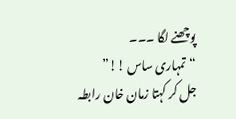پوچھنے لگا ۔۔۔
“تمہاری ساس !!”
جل کر کہتا زمان خان رابطہ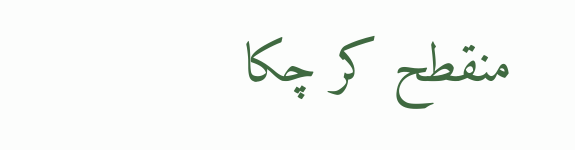منقطح کر چکا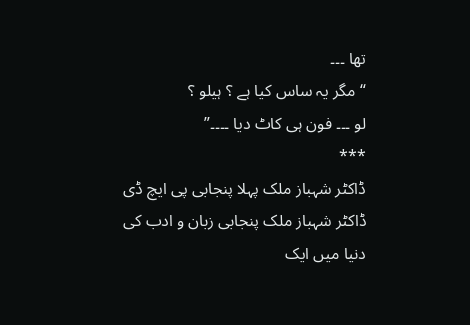تھا ۔۔۔
“مگر یہ ساس کیا ہے ؟ ہیلو ؟
لو ۔۔۔ فون ہی کاٹ دیا ۔۔۔۔”
***
ڈاکٹر شہباز ملک پہلا پنجابی پی ایچ ڈی
ڈاکٹر شہباز ملک پنجابی زبان و ادب کی دنیا میں ایک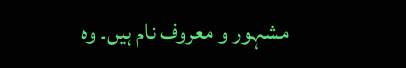مشہور و معروف نام ہیں۔ وہ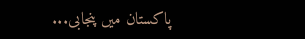پاکستان میں پنجابی...